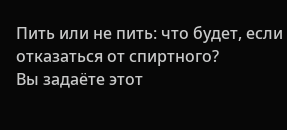Пить или не пить: что будет, если отказаться от спиртного?
Вы задаёте этот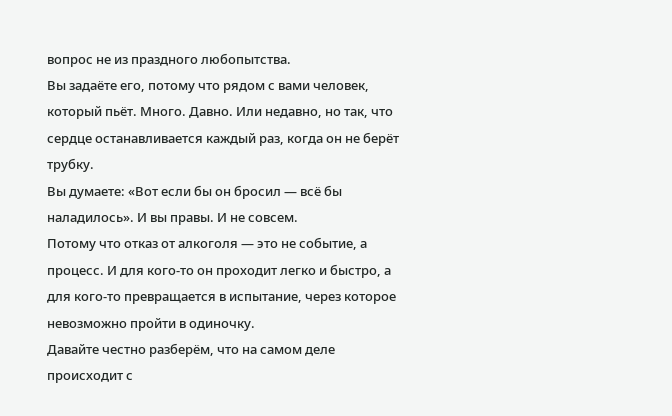вопрос не из праздного любопытства.
Вы задаёте его, потому что рядом с вами человек, который пьёт. Много. Давно. Или недавно, но так, что сердце останавливается каждый раз, когда он не берёт трубку.
Вы думаете: «Вот если бы он бросил — всё бы наладилось». И вы правы. И не совсем.
Потому что отказ от алкоголя — это не событие, а процесс. И для кого-то он проходит легко и быстро, а для кого-то превращается в испытание, через которое невозможно пройти в одиночку.
Давайте честно разберём, что на самом деле происходит с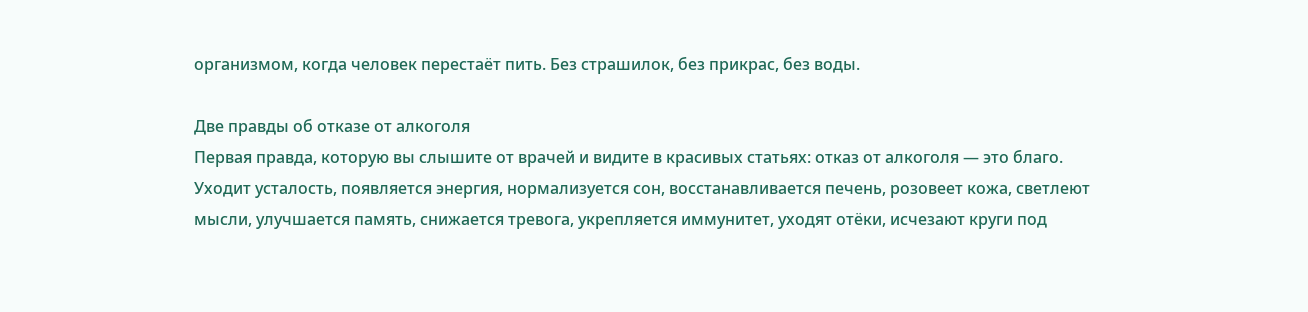организмом, когда человек перестаёт пить. Без страшилок, без прикрас, без воды.

Две правды об отказе от алкоголя
Первая правда, которую вы слышите от врачей и видите в красивых статьях: отказ от алкоголя — это благо. Уходит усталость, появляется энергия, нормализуется сон, восстанавливается печень, розовеет кожа, светлеют мысли, улучшается память, снижается тревога, укрепляется иммунитет, уходят отёки, исчезают круги под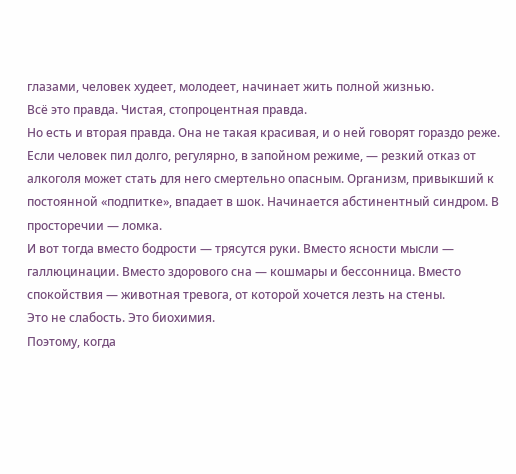глазами, человек худеет, молодеет, начинает жить полной жизнью.
Всё это правда. Чистая, стопроцентная правда.
Но есть и вторая правда. Она не такая красивая, и о ней говорят гораздо реже.
Если человек пил долго, регулярно, в запойном режиме, — резкий отказ от алкоголя может стать для него смертельно опасным. Организм, привыкший к постоянной «подпитке», впадает в шок. Начинается абстинентный синдром. В просторечии — ломка.
И вот тогда вместо бодрости — трясутся руки. Вместо ясности мысли — галлюцинации. Вместо здорового сна — кошмары и бессонница. Вместо спокойствия — животная тревога, от которой хочется лезть на стены.
Это не слабость. Это биохимия.
Поэтому, когда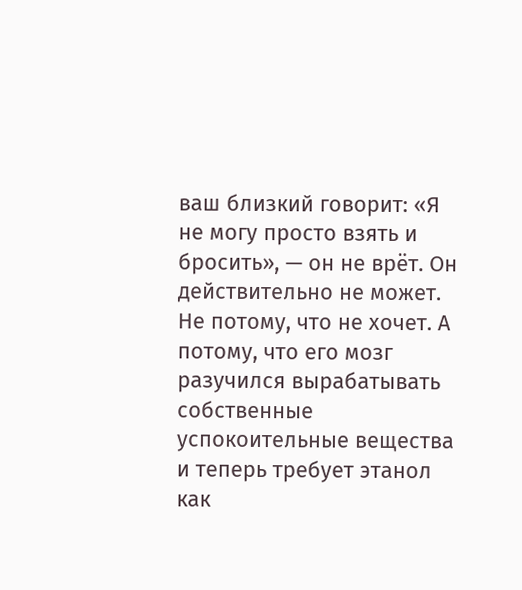ваш близкий говорит: «Я не могу просто взять и бросить», — он не врёт. Он действительно не может. Не потому, что не хочет. А потому, что его мозг разучился вырабатывать собственные успокоительные вещества и теперь требует этанол как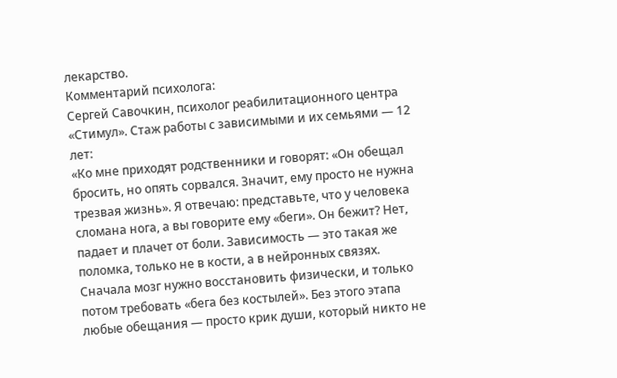лекарство.
Комментарий психолога:
Сергей Савочкин, психолог реабилитационного центра «Стимул». Стаж работы с зависимыми и их семьями — 12 лет:
«Ко мне приходят родственники и говорят: «Он обещал бросить, но опять сорвался. Значит, ему просто не нужна трезвая жизнь». Я отвечаю: представьте, что у человека сломана нога, а вы говорите ему «беги». Он бежит? Нет, падает и плачет от боли. Зависимость — это такая же поломка, только не в кости, а в нейронных связях. Сначала мозг нужно восстановить физически, и только потом требовать «бега без костылей». Без этого этапа любые обещания — просто крик души, который никто не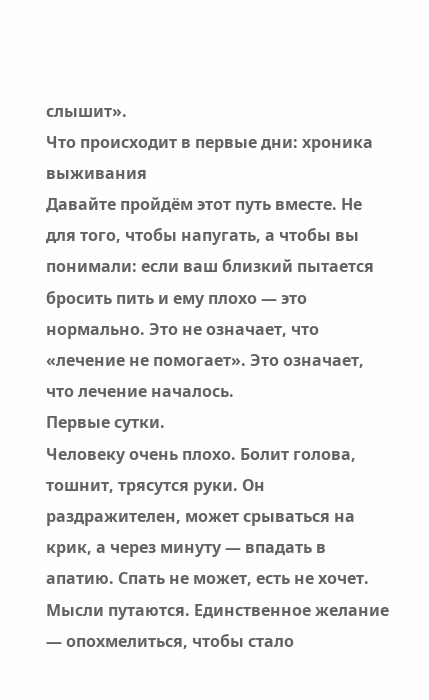слышит».
Что происходит в первые дни: хроника выживания
Давайте пройдём этот путь вместе. Не для того, чтобы напугать, а чтобы вы понимали: если ваш близкий пытается бросить пить и ему плохо — это нормально. Это не означает, что «лечение не помогает». Это означает, что лечение началось.
Первые сутки.
Человеку очень плохо. Болит голова, тошнит, трясутся руки. Он раздражителен, может срываться на крик, а через минуту — впадать в апатию. Спать не может, есть не хочет. Мысли путаются. Единственное желание — опохмелиться, чтобы стало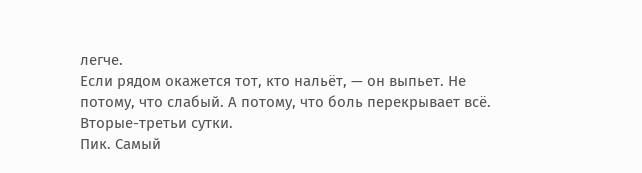легче.
Если рядом окажется тот, кто нальёт, — он выпьет. Не потому, что слабый. А потому, что боль перекрывает всё.
Вторые-третьи сутки.
Пик. Самый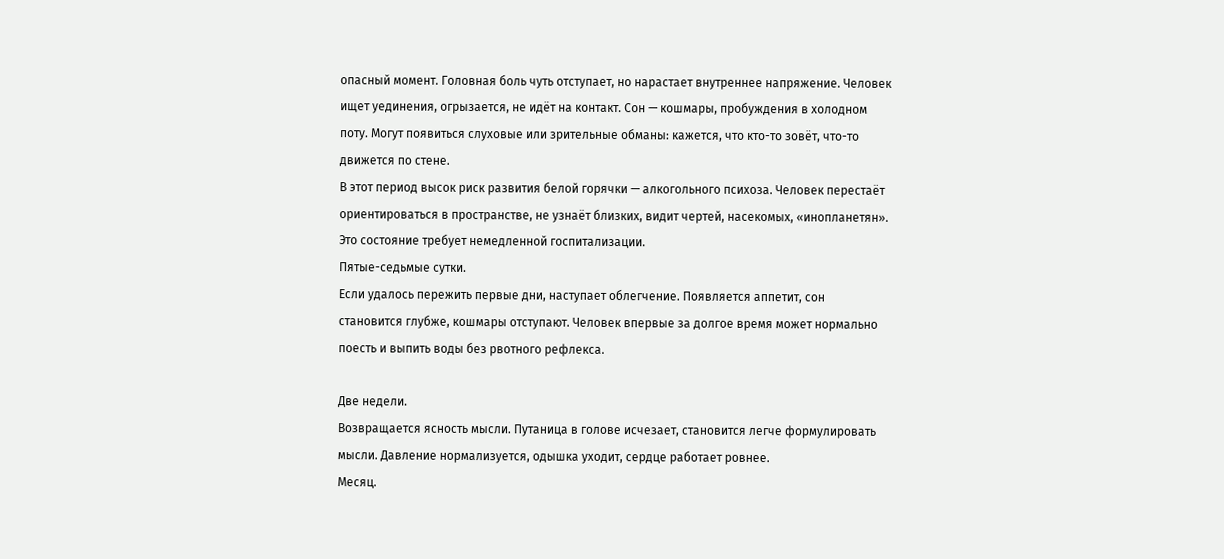опасный момент. Головная боль чуть отступает, но нарастает внутреннее напряжение. Человек ищет уединения, огрызается, не идёт на контакт. Сон — кошмары, пробуждения в холодном поту. Могут появиться слуховые или зрительные обманы: кажется, что кто-то зовёт, что-то движется по стене.
В этот период высок риск развития белой горячки — алкогольного психоза. Человек перестаёт ориентироваться в пространстве, не узнаёт близких, видит чертей, насекомых, «инопланетян». Это состояние требует немедленной госпитализации.
Пятые-седьмые сутки.
Если удалось пережить первые дни, наступает облегчение. Появляется аппетит, сон становится глубже, кошмары отступают. Человек впервые за долгое время может нормально поесть и выпить воды без рвотного рефлекса.

Две недели.
Возвращается ясность мысли. Путаница в голове исчезает, становится легче формулировать мысли. Давление нормализуется, одышка уходит, сердце работает ровнее.
Месяц.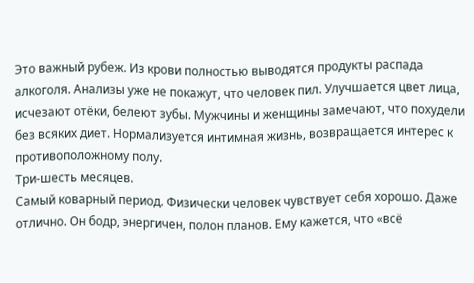Это важный рубеж. Из крови полностью выводятся продукты распада алкоголя. Анализы уже не покажут, что человек пил. Улучшается цвет лица, исчезают отёки, белеют зубы. Мужчины и женщины замечают, что похудели без всяких диет. Нормализуется интимная жизнь, возвращается интерес к противоположному полу.
Три-шесть месяцев.
Самый коварный период. Физически человек чувствует себя хорошо. Даже отлично. Он бодр, энергичен, полон планов. Ему кажется, что «всё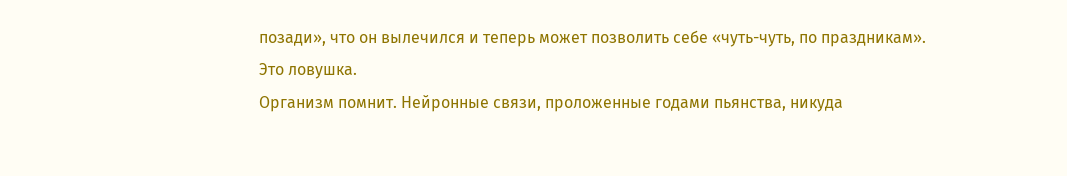позади», что он вылечился и теперь может позволить себе «чуть-чуть, по праздникам».
Это ловушка.
Организм помнит. Нейронные связи, проложенные годами пьянства, никуда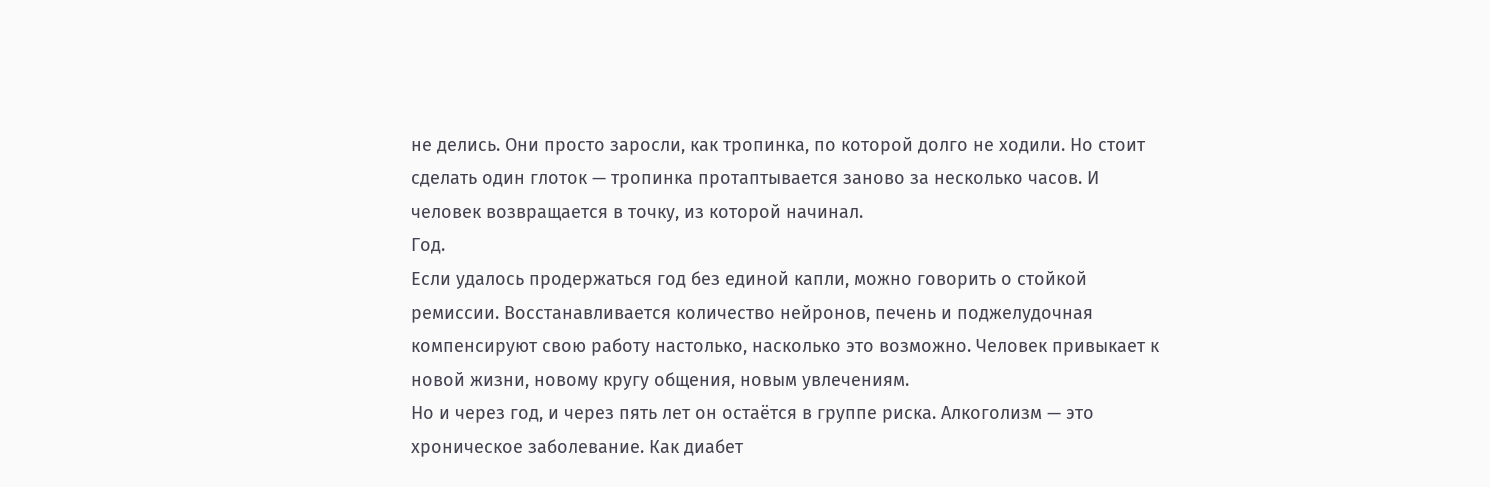не делись. Они просто заросли, как тропинка, по которой долго не ходили. Но стоит сделать один глоток — тропинка протаптывается заново за несколько часов. И человек возвращается в точку, из которой начинал.
Год.
Если удалось продержаться год без единой капли, можно говорить о стойкой ремиссии. Восстанавливается количество нейронов, печень и поджелудочная компенсируют свою работу настолько, насколько это возможно. Человек привыкает к новой жизни, новому кругу общения, новым увлечениям.
Но и через год, и через пять лет он остаётся в группе риска. Алкоголизм — это хроническое заболевание. Как диабет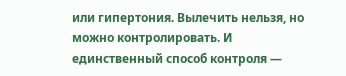или гипертония. Вылечить нельзя, но можно контролировать. И единственный способ контроля —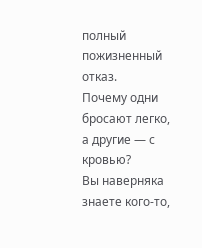полный пожизненный отказ.
Почему одни бросают легко, а другие — с кровью?
Вы наверняка знаете кого-то,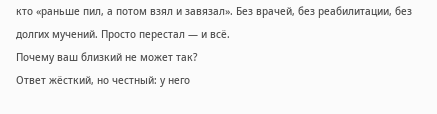кто «раньше пил, а потом взял и завязал». Без врачей, без реабилитации, без долгих мучений. Просто перестал — и всё.
Почему ваш близкий не может так?
Ответ жёсткий, но честный: у него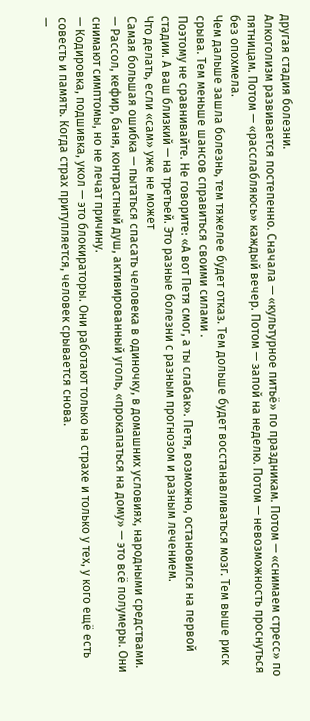другая стадия болезни.
Алкоголизм развивается постепенно. Сначала — «культурное питьё» по праздникам. Потом — «снимаем стресс» по пятницам. Потом — «расслабляюсь» каждый вечер. Потом — запой на неделю. Потом — невозможность проснуться без опохмела.
Чем дальше зашла болезнь, тем тяжелее будет отказ. Тем дольше будет восстанавливаться мозг. Тем выше риск срыва. Тем меньше шансов справиться своими силами .
Поэтому не сравнивайте. Не говорите: «А вот Петя смог, а ты слабак». Петя, возможно, остановился на первой стадии. А ваш близкий — на третьей. Это разные болезни с разным прогнозом и разным лечением.
Что делать, если «сам» уже не может
Самая большая ошибка — пытаться спасать человека в одиночку, в домашних условиях, народными средствами.
— Рассол, кефир, баня, контрастный душ, активированный уголь, «прокапаться на дому» — это всё полумеры. Они снимают симптомы, но не лечат причину.
— Кодировка, подшивка, укол — это блокираторы. Они работают только на страхе и только у тех, у кого ещё есть совесть и память. Когда страх притупляется, человек срывается снова.
—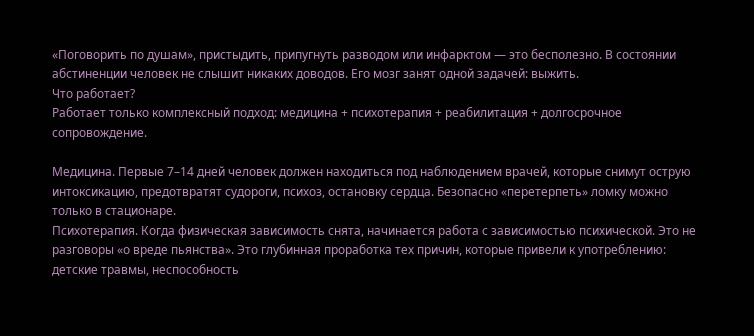«Поговорить по душам», пристыдить, припугнуть разводом или инфарктом — это бесполезно. В состоянии абстиненции человек не слышит никаких доводов. Его мозг занят одной задачей: выжить.
Что работает?
Работает только комплексный подход: медицина + психотерапия + реабилитация + долгосрочное сопровождение.

Медицина. Первые 7–14 дней человек должен находиться под наблюдением врачей, которые снимут острую интоксикацию, предотвратят судороги, психоз, остановку сердца. Безопасно «перетерпеть» ломку можно только в стационаре.
Психотерапия. Когда физическая зависимость снята, начинается работа с зависимостью психической. Это не разговоры «о вреде пьянства». Это глубинная проработка тех причин, которые привели к употреблению: детские травмы, неспособность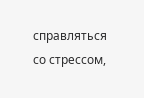справляться со стрессом,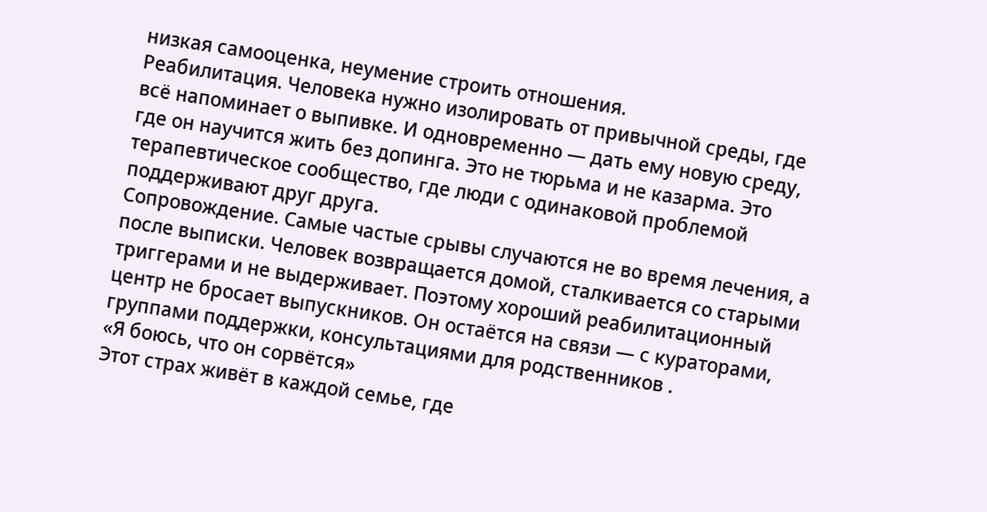низкая самооценка, неумение строить отношения.
Реабилитация. Человека нужно изолировать от привычной среды, где всё напоминает о выпивке. И одновременно — дать ему новую среду, где он научится жить без допинга. Это не тюрьма и не казарма. Это терапевтическое сообщество, где люди с одинаковой проблемой поддерживают друг друга.
Сопровождение. Самые частые срывы случаются не во время лечения, а после выписки. Человек возвращается домой, сталкивается со старыми триггерами и не выдерживает. Поэтому хороший реабилитационный центр не бросает выпускников. Он остаётся на связи — с кураторами, группами поддержки, консультациями для родственников .
«Я боюсь, что он сорвётся»
Этот страх живёт в каждой семье, где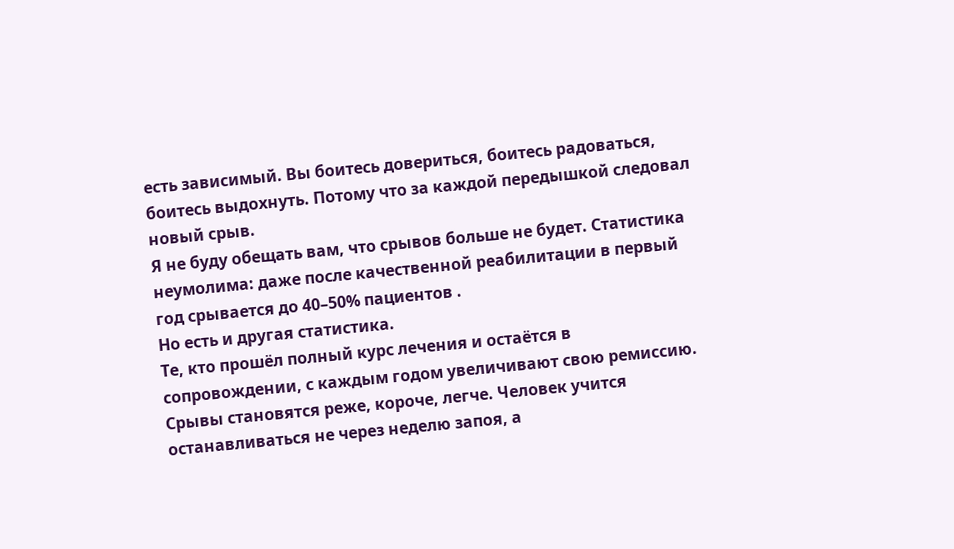есть зависимый. Вы боитесь довериться, боитесь радоваться, боитесь выдохнуть. Потому что за каждой передышкой следовал новый срыв.
Я не буду обещать вам, что срывов больше не будет. Статистика неумолима: даже после качественной реабилитации в первый год срывается до 40–50% пациентов .
Но есть и другая статистика.
Те, кто прошёл полный курс лечения и остаётся в сопровождении, с каждым годом увеличивают свою ремиссию. Срывы становятся реже, короче, легче. Человек учится останавливаться не через неделю запоя, а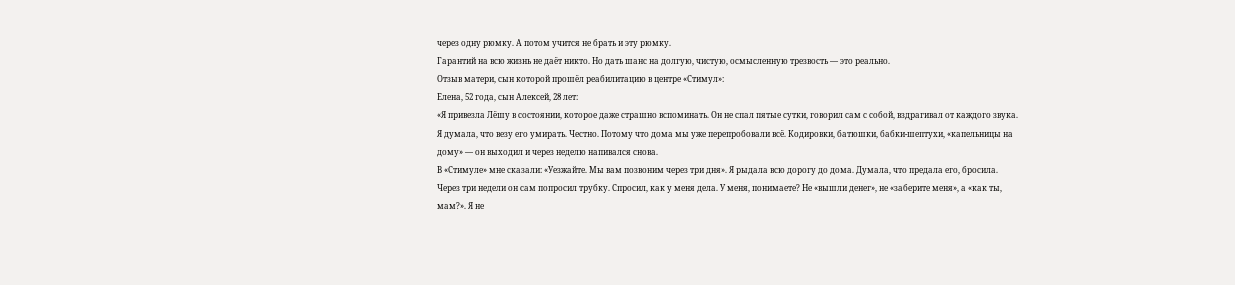через одну рюмку. А потом учится не брать и эту рюмку.
Гарантий на всю жизнь не даёт никто. Но дать шанс на долгую, чистую, осмысленную трезвость — это реально.
Отзыв матери, сын которой прошёл реабилитацию в центре «Стимул»:
Елена, 52 года, сын Алексей, 28 лет:
«Я привезла Лёшу в состоянии, которое даже страшно вспоминать. Он не спал пятые сутки, говорил сам с собой, вздрагивал от каждого звука. Я думала, что везу его умирать. Честно. Потому что дома мы уже перепробовали всё. Кодировки, батюшки, бабки-шептухи, «капельницы на дому» — он выходил и через неделю напивался снова.
В «Стимуле» мне сказали: «Уезжайте. Мы вам позвоним через три дня». Я рыдала всю дорогу до дома. Думала, что предала его, бросила.
Через три недели он сам попросил трубку. Спросил, как у меня дела. У меня, понимаете? Не «вышли денег», не «заберите меня», а «как ты, мам?». Я не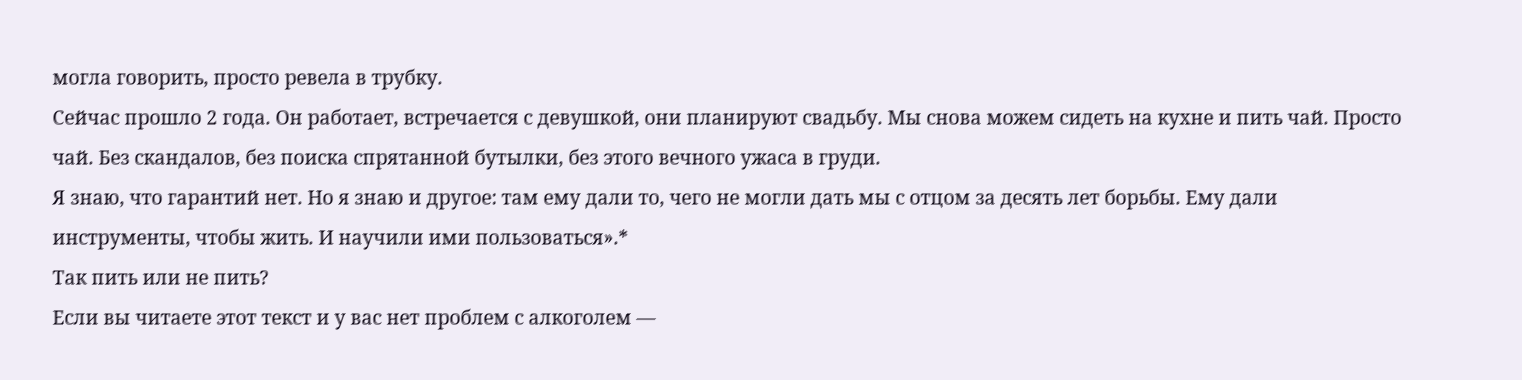могла говорить, просто ревела в трубку.
Сейчас прошло 2 года. Он работает, встречается с девушкой, они планируют свадьбу. Мы снова можем сидеть на кухне и пить чай. Просто чай. Без скандалов, без поиска спрятанной бутылки, без этого вечного ужаса в груди.
Я знаю, что гарантий нет. Но я знаю и другое: там ему дали то, чего не могли дать мы с отцом за десять лет борьбы. Ему дали инструменты, чтобы жить. И научили ими пользоваться».*
Так пить или не пить?
Если вы читаете этот текст и у вас нет проблем с алкоголем —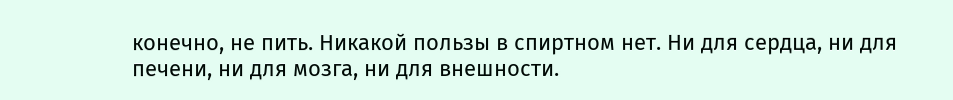конечно, не пить. Никакой пользы в спиртном нет. Ни для сердца, ни для печени, ни для мозга, ни для внешности.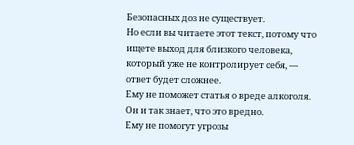Безопасных доз не существует.
Но если вы читаете этот текст, потому что ищете выход для близкого человека, который уже не контролирует себя, — ответ будет сложнее.
Ему не поможет статья о вреде алкоголя. Он и так знает, что это вредно.
Ему не помогут угрозы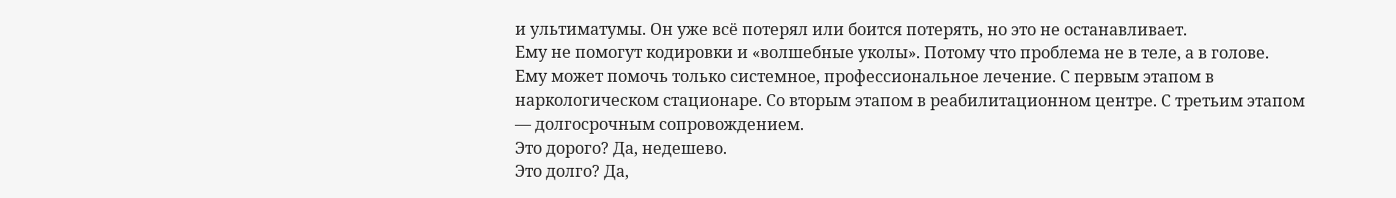и ультиматумы. Он уже всё потерял или боится потерять, но это не останавливает.
Ему не помогут кодировки и «волшебные уколы». Потому что проблема не в теле, а в голове.
Ему может помочь только системное, профессиональное лечение. С первым этапом в наркологическом стационаре. Со вторым этапом в реабилитационном центре. С третьим этапом — долгосрочным сопровождением.
Это дорого? Да, недешево.
Это долго? Да,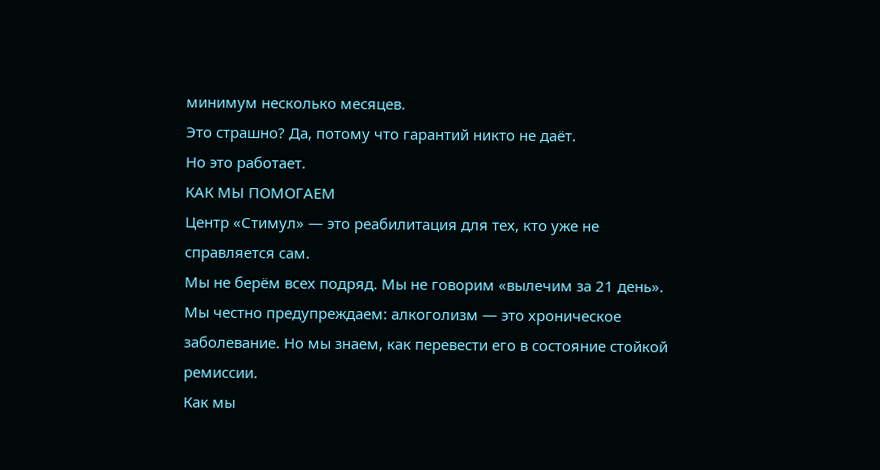минимум несколько месяцев.
Это страшно? Да, потому что гарантий никто не даёт.
Но это работает.
КАК МЫ ПОМОГАЕМ
Центр «Стимул» — это реабилитация для тех, кто уже не справляется сам.
Мы не берём всех подряд. Мы не говорим «вылечим за 21 день». Мы честно предупреждаем: алкоголизм — это хроническое заболевание. Но мы знаем, как перевести его в состояние стойкой ремиссии.
Как мы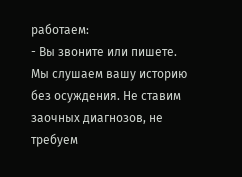работаем:
- Вы звоните или пишете. Мы слушаем вашу историю без осуждения. Не ставим заочных диагнозов, не требуем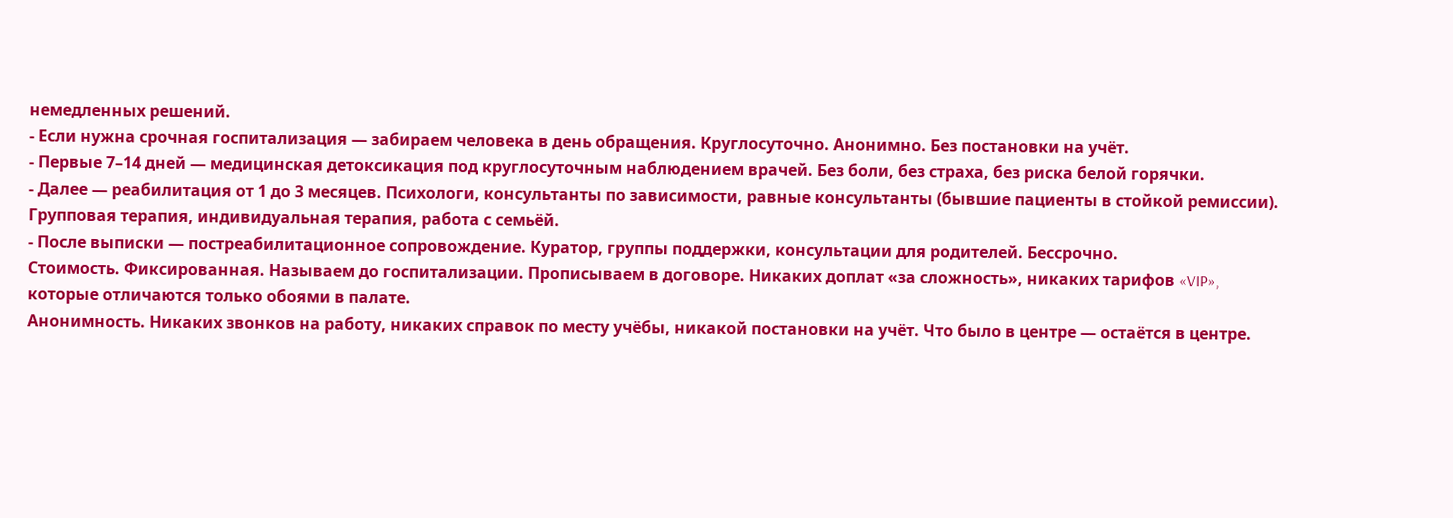немедленных решений.
- Если нужна срочная госпитализация — забираем человека в день обращения. Круглосуточно. Анонимно. Без постановки на учёт.
- Первые 7–14 дней — медицинская детоксикация под круглосуточным наблюдением врачей. Без боли, без страха, без риска белой горячки.
- Далее — реабилитация от 1 до 3 месяцев. Психологи, консультанты по зависимости, равные консультанты (бывшие пациенты в стойкой ремиссии). Групповая терапия, индивидуальная терапия, работа с семьёй.
- После выписки — постреабилитационное сопровождение. Куратор, группы поддержки, консультации для родителей. Бессрочно.
Стоимость. Фиксированная. Называем до госпитализации. Прописываем в договоре. Никаких доплат «за сложность», никаких тарифов «VIP», которые отличаются только обоями в палате.
Анонимность. Никаких звонков на работу, никаких справок по месту учёбы, никакой постановки на учёт. Что было в центре — остаётся в центре.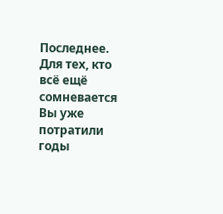Последнее. Для тех, кто всё ещё сомневается
Вы уже потратили годы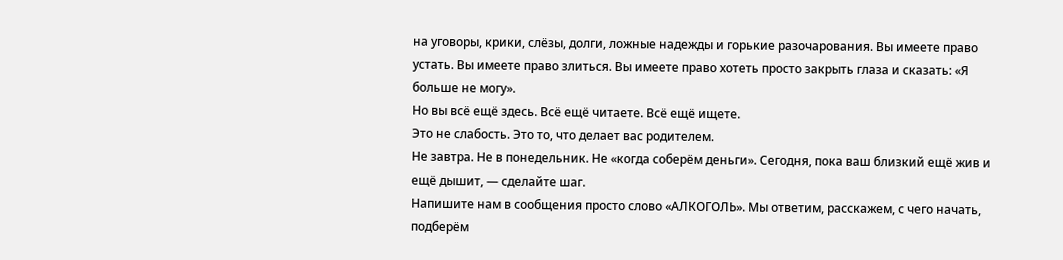на уговоры, крики, слёзы, долги, ложные надежды и горькие разочарования. Вы имеете право устать. Вы имеете право злиться. Вы имеете право хотеть просто закрыть глаза и сказать: «Я больше не могу».
Но вы всё ещё здесь. Всё ещё читаете. Всё ещё ищете.
Это не слабость. Это то, что делает вас родителем.
Не завтра. Не в понедельник. Не «когда соберём деньги». Сегодня, пока ваш близкий ещё жив и ещё дышит, — сделайте шаг.
Напишите нам в сообщения просто слово «АЛКОГОЛЬ». Мы ответим, расскажем, с чего начать, подберём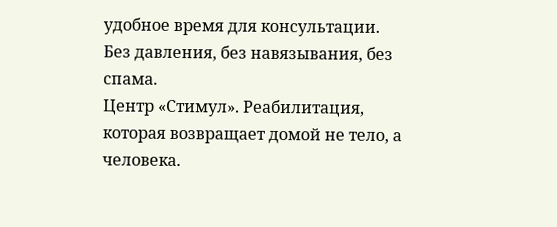удобное время для консультации. Без давления, без навязывания, без спама.
Центр «Стимул». Реабилитация, которая возвращает домой не тело, а человека.